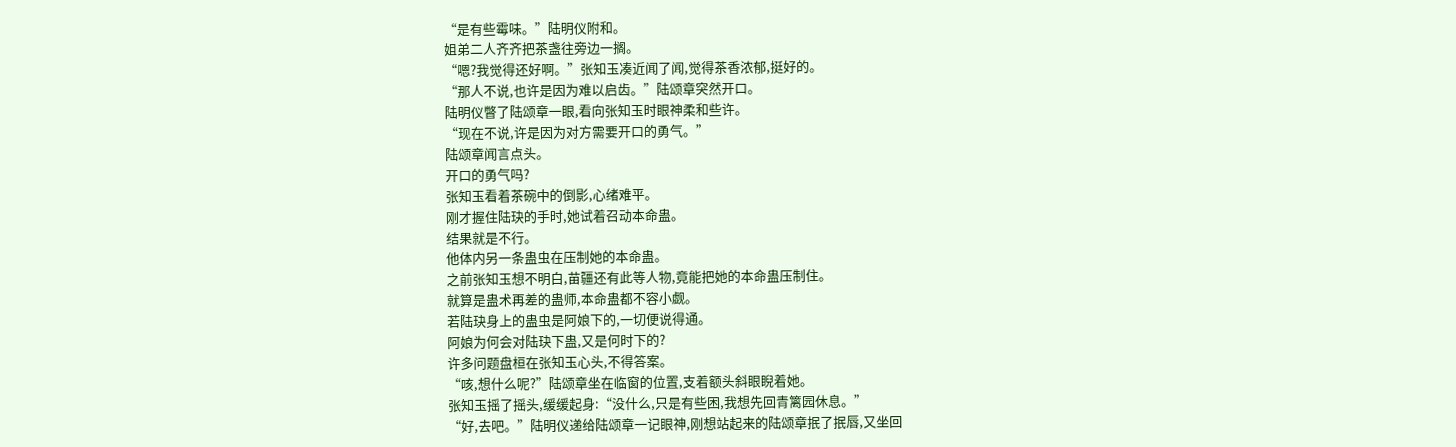“是有些霉味。”陆明仪附和。
姐弟二人齐齐把茶盏往旁边一搁。
“嗯?我觉得还好啊。”张知玉凑近闻了闻,觉得茶香浓郁,挺好的。
“那人不说,也许是因为难以启齿。”陆颂章突然开口。
陆明仪瞥了陆颂章一眼,看向张知玉时眼神柔和些许。
“现在不说,许是因为对方需要开口的勇气。”
陆颂章闻言点头。
开口的勇气吗?
张知玉看着茶碗中的倒影,心绪难平。
刚才握住陆玦的手时,她试着召动本命蛊。
结果就是不行。
他体内另一条蛊虫在压制她的本命蛊。
之前张知玉想不明白,苗疆还有此等人物,竟能把她的本命蛊压制住。
就算是蛊术再差的蛊师,本命蛊都不容小觑。
若陆玦身上的蛊虫是阿娘下的,一切便说得通。
阿娘为何会对陆玦下蛊,又是何时下的?
许多问题盘桓在张知玉心头,不得答案。
“咳,想什么呢?”陆颂章坐在临窗的位置,支着额头斜眼睨着她。
张知玉摇了摇头,缓缓起身:“没什么,只是有些困,我想先回青篱园休息。”
“好,去吧。”陆明仪递给陆颂章一记眼神,刚想站起来的陆颂章抿了抿唇,又坐回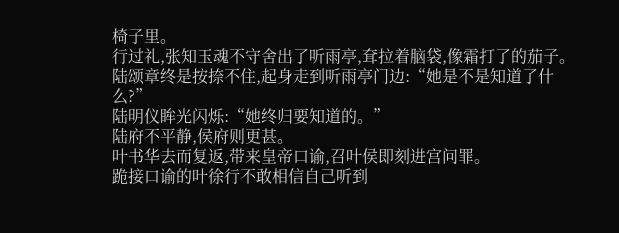椅子里。
行过礼,张知玉魂不守舍出了听雨亭,耷拉着脑袋,像霜打了的茄子。
陆颂章终是按捺不住,起身走到听雨亭门边:“她是不是知道了什么?”
陆明仪眸光闪烁:“她终归要知道的。”
陆府不平静,侯府则更甚。
叶书华去而复返,带来皇帝口谕,召叶侯即刻进宫问罪。
跪接口谕的叶徐行不敢相信自己听到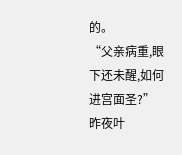的。
“父亲病重,眼下还未醒,如何进宫面圣?”
昨夜叶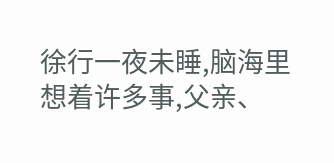徐行一夜未睡,脑海里想着许多事,父亲、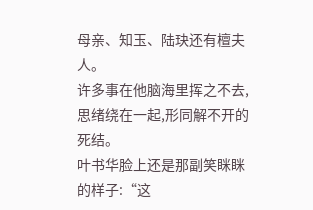母亲、知玉、陆玦还有檀夫人。
许多事在他脑海里挥之不去,思绪绕在一起,形同解不开的死结。
叶书华脸上还是那副笑眯眯的样子:“这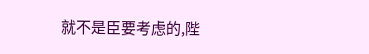就不是臣要考虑的,陛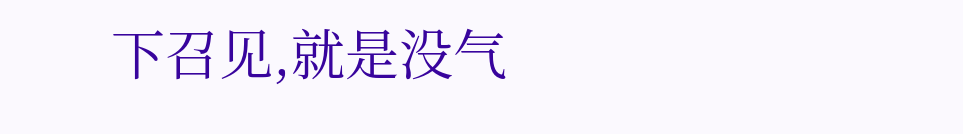下召见,就是没气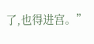了,也得进宫。”